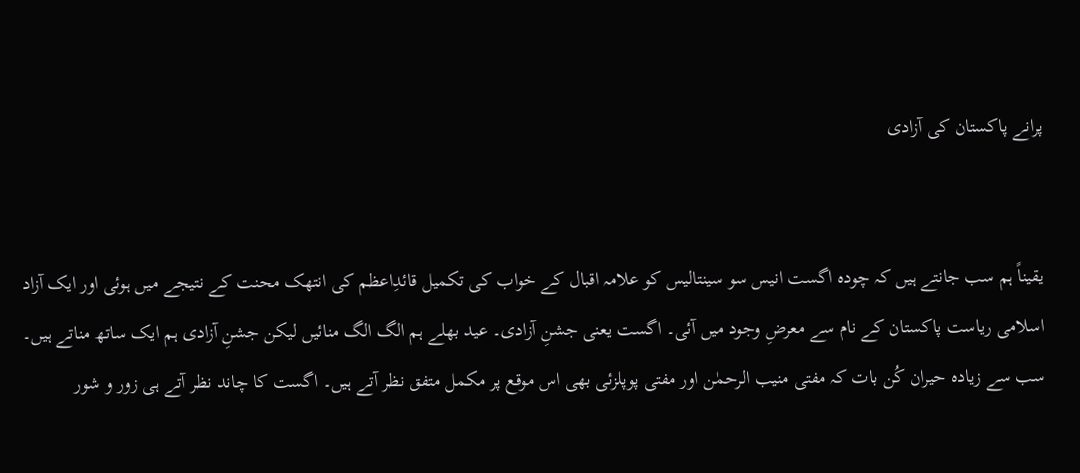پرانے پاکستان کی آزادی


یقیناً ہم سب جانتے ہیں کہ چودہ اگست انیس سو سینتالیس کو علامہ اقبال کے خواب کی تکمیل قائدِاعظم کی انتھک محنت کے نتیجے میں ہوئی اور ایک آزاد اسلامی ریاست پاکستان کے نام سے معرضِ وجود میں آئی۔ اگست یعنی جشنِ آزادی۔ عید بھلے ہم الگ الگ منائیں لیکن جشنِ آزادی ہم ایک ساتھ مناتے ہیں۔ سب سے زیادہ حیران کُن بات کہ مفتی منیب الرحمٰن اور مفتی پوپلزئی بھی اس موقع پر مکمل متفق نظر آتے ہیں۔ اگست کا چاند نظر آتے ہی زور و شور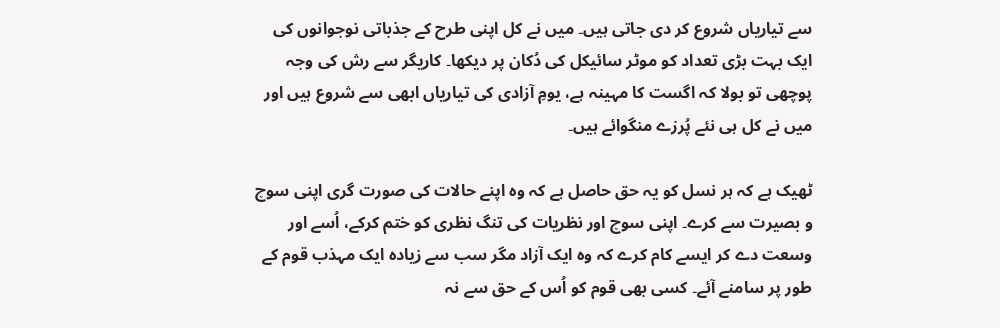سے تیاریاں شروع کر دی جاتی ہیں۔ میں نے کل اپنی طرح کے جذباتی نوجوانوں کی ایک بہت بڑی تعداد کو موٹر سائیکل کی دُکان پر دیکھا۔ کاریگر سے رش کی وجہ پوچھی تو بولا کہ اگست کا مہینہ ہے، یومِ آزادی کی تیاریاں ابھی سے شروع ہیں اور میں نے کل ہی نئے پُرزے منگوائے ہیں۔

ٹھیک ہے کہ ہر نسل کو یہ حق حاصل ہے کہ وہ اپنے حالات کی صورت گری اپنی سوچ و بصیرت سے کرے۔ اپنی سوچ اور نظریات کی تنگ نظری کو ختم کرکے، اُسے اور وسعت دے کر ایسے کام کرے کہ وہ ایک آزاد مگر سب سے زیادہ ایک مہذب قوم کے طور پر سامنے آئے۔ کسی بھی قوم کو اُس کے حق سے نہ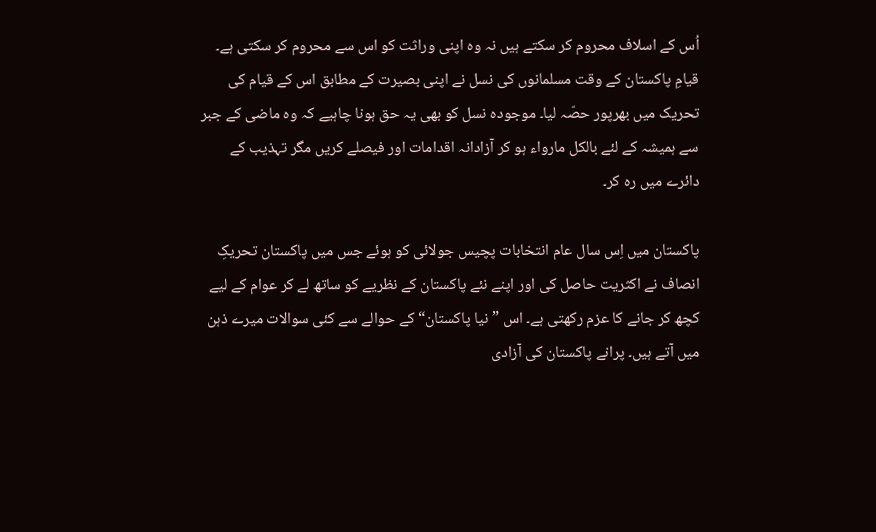اُس کے اسلاف محروم کر سکتے ہیں نہ وہ اپنی وراثت کو اس سے محروم کر سکتی ہے۔ قیامِ پاکستان کے وقت مسلمانوں کی نسل نے اپنی بصیرت کے مطابق اس کے قیام کی تحریک میں بھرپور حصّہ لیا۔ موجودہ نسل کو بھی یہ حق ہونا چاہیے کہ وہ ماضی کے جبر سے ہمیشہ کے لئے بالکل مارواء ہو کر آزادانہ اقدامات اور فیصلے کریں مگر تہذیب کے دائرے میں رہ کر۔

پاکستان میں اِس سال عام انتخابات پچیس جولائی کو ہوئے جس میں پاکستان تحریکِ انصاف نے اکثریت حاصل کی اور اپنے نئے پاکستان کے نظریے کو ساتھ لے کر عوام کے لیے کچھ کر جانے کا عزم رکھتی ہے۔ اس ”نیا پاکستان“ کے حوالے سے کئی سوالات میرے ذہن میں آتے ہیں۔ پرانے پاکستان کی آزادی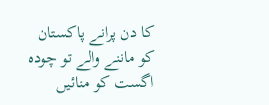کا دن پرانے پاکستان کو ماننے والے تو چودہ اگست کو منائیں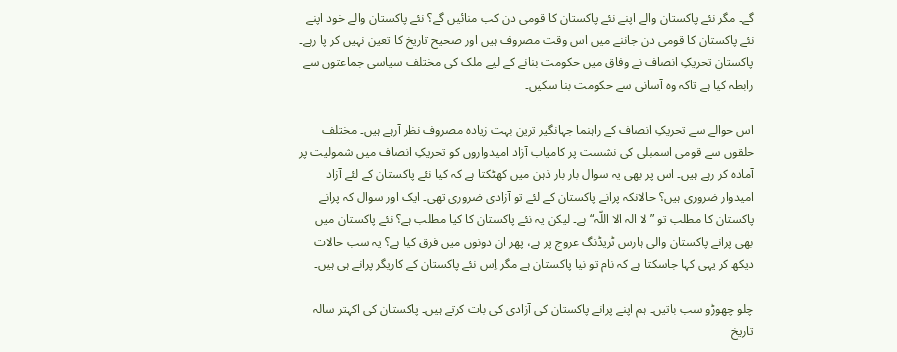گے۔ مگر نئے پاکستان والے اپنے نئے پاکستان کا قومی دن کب منائیں گے؟ نئے پاکستان والے خود اپنے نئے پاکستان کا قومی دن جاننے میں اس وقت مصروف ہیں اور صحیح تاریخ کا تعین نہیں کر پا رہے۔ پاکستان تحریکِ انصاف نے وفاق میں حکومت بنانے کے لیے ملک کی مختلف سیاسی جماعتوں سے رابطہ کیا ہے تاکہ وہ آسانی سے حکومت بنا سکیں۔

اس حوالے سے تحریکِ انصاف کے راہنما جہانگیر ترین بہت زیادہ مصروف نظر آرہے ہیں۔ مختلف حلقوں سے قومی اسمبلی کی نشست پر کامیاب آزاد امیدواروں کو تحریکِ انصاف میں شمولیت پر آمادہ کر رہے ہیں۔ اس پر بھی یہ سوال بار بار ذہن میں کھٹکتا ہے کہ کیا نئے پاکستان کے لئے آزاد امیدوار ضروری ہیں؟ حالانکہ پرانے پاکستان کے لئے تو آزادی ضروری تھی۔ ایک اور سوال کہ پرانے پاکستان کا مطلب تو ”لا الہ الا اللّہ“ ہے۔ لیکن یہ نئے پاکستان کا کیا مطلب ہے؟ نئے پاکستان میں بھی پرانے پاکستان والی ہارس ٹریڈنگ عروج پر ہے، پھر ان دونوں میں فرق کیا ہے؟ یہ سب حالات دیکھ کر یہی کہا جاسکتا ہے کہ نام تو نیا پاکستان ہے مگر اِس نئے پاکستان کے کاریگر پرانے ہی ہیں۔

چلو چھوڑو سب باتیں۔ ہم اپنے پرانے پاکستان کی آزادی کی بات کرتے ہیں۔ پاکستان کی اکہتر سالہ تاریخ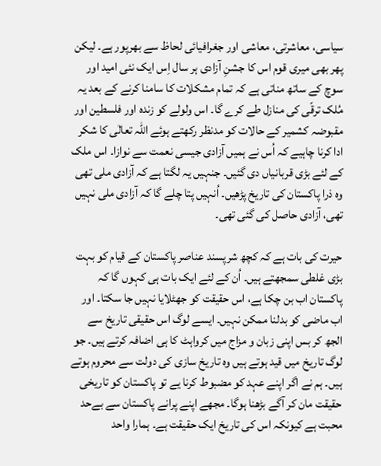سیاسی، معاشرتی، معاشی اور جغرافیائی لحاظ سے بھرپور ہے۔ لیکن پھر بھی میری قوم اس کا جشنِ آزادی ہر سال اِس ایک نئی امید اور سوچ کے ساتھ مناتی ہے کہ تمام مشکلات کا سامنا کرنے کے بعد یہ مُلک ترقّی کی منازل طے کرے گا۔ اس ولولے کو زندہ اور فلسطین اور مقبوضہ کشمیر کے حالات کو مدنظر رکھتے ہوئے اللّہ تعالٰی کا شکر ادا کرنا چاہیے کہ اُس نے ہمیں آزادی جیسی نعمت سے نوازا۔ اس ملک کے لئے بڑی قربانیاں دی گئیں۔ جنہیں یہ لگتا ہے کہ آزادی ملی تھی وہ ذرا پاکستان کی تاریخ پڑھیں۔ اُنہیں پتا چلے گا کہ آزادی ملی نہیں تھی، آزادی حاصل کی گئی تھی۔

حیرت کی بات ہے کہ کچھ شرپسند عناصر پاکستان کے قیام کو بہت بڑی غلطی سمجھتے ہیں۔ اُن کے لئے ایک بات ہی کہوں گا کہ پاکستان اب بن چکا ہے، اس حقیقت کو جھٹلایا نہیں جا سکتا۔ اور اب ماضی کو بدلنا ممکن نہیں۔ ایسے لوگ اس حقیقی تاریخ سے الجھ کر بس اپنی زبان و مزاج میں کرواہٹ کا ہی اضافہ کرتے ہیں۔ جو لوگ تاریخ میں قید ہوتے ہیں وہ تاریخ سازی کی دولت سے محروم ہوتے ہیں۔ ہم نے اگر اپنے عہد کو مضبوط کرنا یے تو پاکستان کو تاریخی حقیقت مان کر آگے بڑھنا ہوگا۔ مجھے اپنے پرانے پاکستان سے بےحد محبت ہے کیونکہ اس کی تاریخ ایک حقیقت ہے۔ ہمارا واحد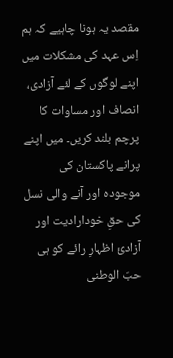مقصد یہ ہونا چاہیے کہ ہم اِس عہد کی مشکلات میں اپنے لوگوں کے لئے آزادی، انصاف اور مساوات کا پرچم بلند کریں۔ میں اپنے پرانے پاکستان کی موجودہ اور آنے والی نسل کی حقِ خودارادیت اور آزادیٔ اظہارِ رائے کو ہی حبّ الوطنی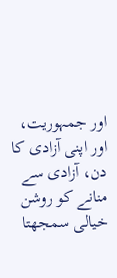اور جمہوریت، اور اپنی آزادی کا دن، آزادی سے منانے کو روشن خیالی سمجھتا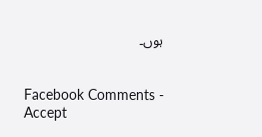ہوں۔


Facebook Comments - Accept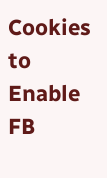Cookies to Enable FB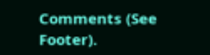Comments (See Footer).